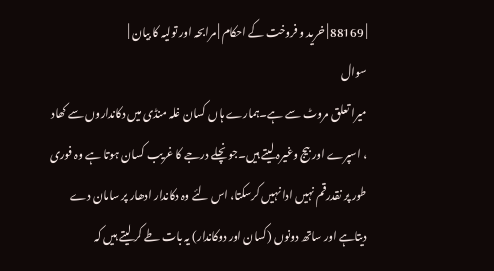| 88169 | خرید و فروخت کے احکام | مرابحہ اور تولیہ کا بیان |
سوال
میرا تعلق مروٹ سے ہے۔ہمارے ہاں کسان غلہ منڈی میں دکانداروں سے کھاد ، اسپرے اور بیج وغیرہ لیتے ہیں۔جو نچلے درجے کا غریب کسان ہوتا ہے وہ فوری طور پر نقدرقم نہیں ادا نہیں کرسکتا، اس لئے وہ دکاندار ادھار پر سامان دے دیتاہے اور ساتھ دونوں (کسان اور دوکاندار) یہ بات طے کر لیتے ہیں کہ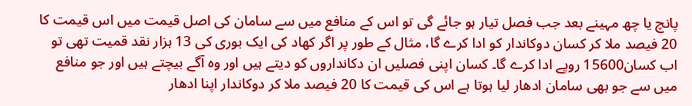پانچ یا چھ مہینے بعد جب فصل تیار ہو جائے گی تو اس کے منافع میں سے سامان کی اصل قیمت میں اس قیمت کا 20 فیصد ملا کر کسان دوکاندار کو ادا کرے گا، مثال کے طور پر اگر کھاد کی ایک بوری کی 13 ہزار نقد قمیت تھی تو اب کسان15600 روپے ادا کرے گا۔ کسان اپنی فصلیں ان دکانداروں کو دیتے ہیں اور وہ آگے بیچتے ہیں اور جو منافع میں سے جو بھی سامان ادھار لیا ہوتا ہے اس کی قیمت کا 20 فیصد ملا کر دوکاندار اپنا ادھار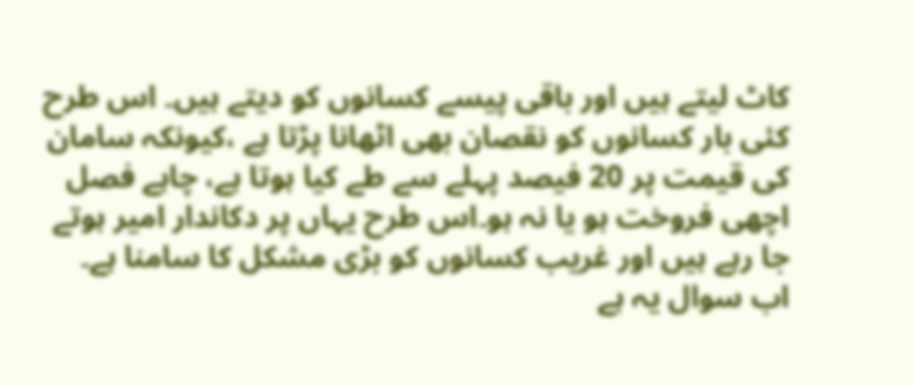کاٹ لیتے ہیں اور باقی پیسے کسانوں کو دیتے ہیں۔ اس طرح کئی بار کسانوں کو نقصان بھی اٹھانا پڑتا ہے ،کیونکہ سامان کی قیمت پر 20 فیصد پہلے سے طے کیا ہوتا ہے، چاہے فصل اچھی فروخت ہو یا نہ ہو۔اس طرح یہاں پر دکاندار امیر ہوتے جا رہے ہیں اور غریب کسانوں کو بڑی مشکل کا سامنا ہے۔
اب سوال یہ ہے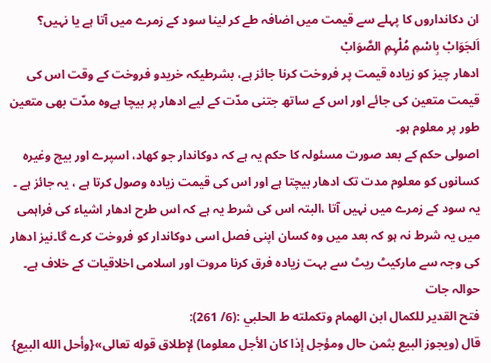ان دکانداروں کا پہلے سے قیمت میں اضافہ طے کر لینا سود کے زمرے میں آتا ہے یا نہیں؟
اَلجَوَابْ بِاسْمِ مُلْہِمِ الصَّوَابْ
ادھار چیز کو زیادہ قیمت پر فروخت کرنا جائز ہے، بشرطیکہ خریدو فروخت کے وقت اس کی قیمت متعین کی جائے اور اس کے ساتھ جتنی مدّت کے لیے ادھار پر بیچا ہےوہ مدّت بھی متعین طور پر معلوم ہو۔
اصولی حکم کے بعد صورت مسئولہ کا حکم یہ ہے کہ دوکاندار جو کھاد، اسپرے اور بیچ وغیرہ کسانوں کو معلوم مدت تک ادھار بیچتا ہے اور اس کی قیمت زیادہ وصول کرتا ہے ، یہ جائز ہے ۔ یہ سود کے زمرے میں نہیں آتا ،البتہ اس کی شرط یہ ہے کہ اس طرح ادھار اشیاء کی فراہمی میں یہ شرط نہ ہو کہ بعد میں وہ کسان اپنی فصل اسی دوکاندار کو فروخت کرے گا۔نیز ادھار کی وجہ سے مارکیٹ ریٹ سے بہت زیادہ فرق کرنا مروت اور اسلامی اخلاقیات کے خلاف ہے۔
حوالہ جات
فتح القدير للكمال ابن الهمام وتكملته ط الحلبي :(6/ 261):
قال (ويجوز البيع بثمن حال ومؤجل إذا كان الأجل معلوما) لإطلاق قوله تعالى»{وأحل الله البيع}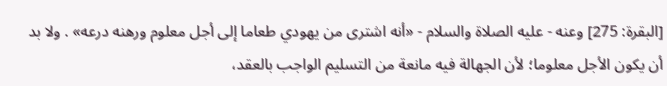[البقرة: 275] وعنه - عليه الصلاة والسلام - «أنه اشترى من يهودي طعاما إلى أجل معلوم ورهنه درعه» . ولا بد أن يكون الأجل معلوما؛ لأن الجهالة فيه مانعة من التسليم الواجب بالعقد،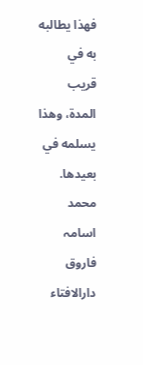فهذا يطالبه به في قريب المدة، وهذا يسلمه في بعيدها.
محمد اسامہ فاروق
دارالافتاء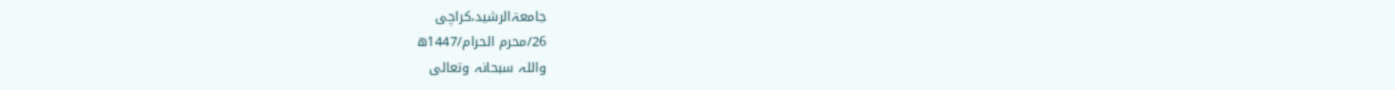جامعۃالرشید،کراچی
26/محرم الحرام/1447ھ
واللہ سبحانہ وتعالی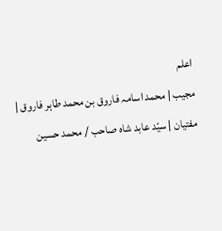اعلم
مجیب | محمد اسامہ فاروق بن محمد طاہر فاروق | مفتیان | سیّد عابد شاہ صاحب / محمد حسین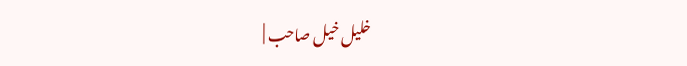خلیل خیل صاحب |